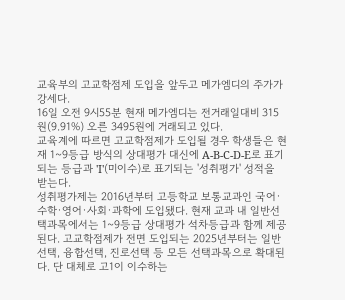교육부의 고교학점제 도입을 앞두고 메가엠디의 주가가 강세다.
16일 오전 9시55분 현재 메가엠디는 전거래일대비 315원(9.91%) 오른 3495원에 거래되고 있다.
교육계에 따르면 고교학점제가 도입될 경우 학생들은 현재 1~9등급 방식의 상대평가 대신에 A-B-C-D-E로 표기되는 등급과 'I'(미이수)로 표기되는 '성취평가' 성적을 받는다.
성취평가제는 2016년부터 고등학교 보통교과인 국어·수학·영어·사회·과학에 도입됐다. 현재 교과 내 일반선택과목에서는 1~9등급 상대평가 석차등급과 함께 제공된다. 고교학점제가 전면 도입되는 2025년부터는 일반선택, 융합선택, 진로선택 등 모든 선택과목으로 확대된다. 단 대체로 고1이 이수하는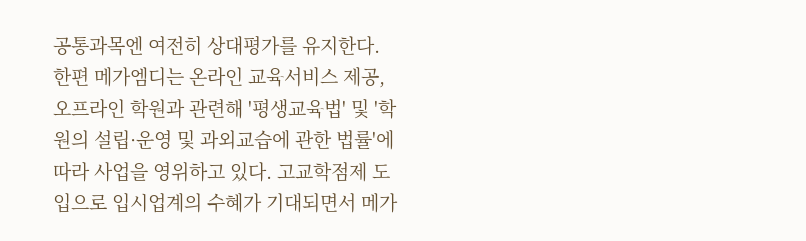공통과목엔 여전히 상대평가를 유지한다.
한편 메가엠디는 온라인 교육서비스 제공, 오프라인 학원과 관련해 '평생교육법' 및 '학원의 설립·운영 및 과외교습에 관한 법률'에 따라 사업을 영위하고 있다. 고교학점제 도입으로 입시업계의 수혜가 기대되면서 메가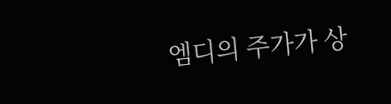엠디의 주가가 상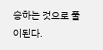승하는 것으로 풀이된다.